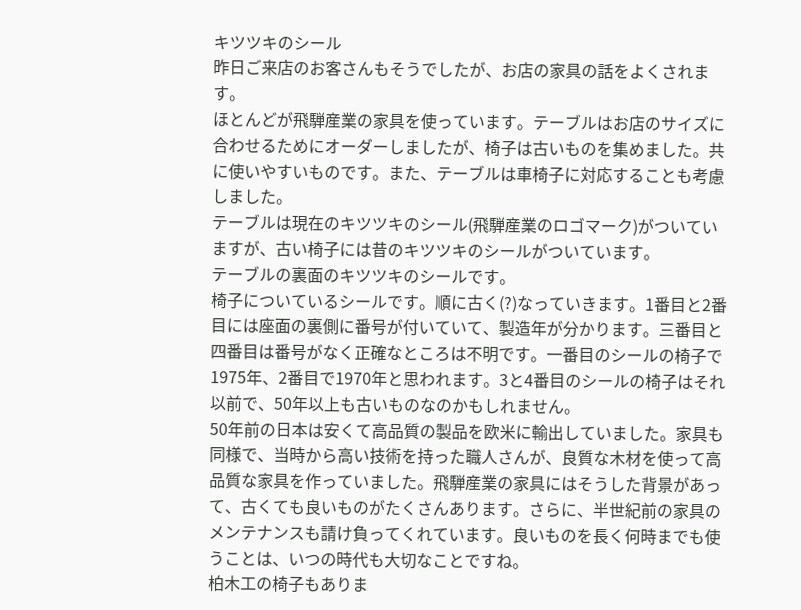キツツキのシール
昨日ご来店のお客さんもそうでしたが、お店の家具の話をよくされます。
ほとんどが飛騨産業の家具を使っています。テーブルはお店のサイズに合わせるためにオーダーしましたが、椅子は古いものを集めました。共に使いやすいものです。また、テーブルは車椅子に対応することも考慮しました。
テーブルは現在のキツツキのシール(飛騨産業のロゴマーク)がついていますが、古い椅子には昔のキツツキのシールがついています。
テーブルの裏面のキツツキのシールです。
椅子についているシールです。順に古く(?)なっていきます。1番目と2番目には座面の裏側に番号が付いていて、製造年が分かります。三番目と四番目は番号がなく正確なところは不明です。一番目のシールの椅子で1975年、2番目で1970年と思われます。3と4番目のシールの椅子はそれ以前で、50年以上も古いものなのかもしれません。
50年前の日本は安くて高品質の製品を欧米に輸出していました。家具も同様で、当時から高い技術を持った職人さんが、良質な木材を使って高品質な家具を作っていました。飛騨産業の家具にはそうした背景があって、古くても良いものがたくさんあります。さらに、半世紀前の家具のメンテナンスも請け負ってくれています。良いものを長く何時までも使うことは、いつの時代も大切なことですね。
柏木工の椅子もありま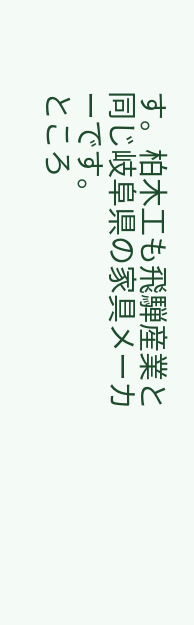す。柏木工も飛騨産業と同じ岐阜県の家具メーカーです。
ところ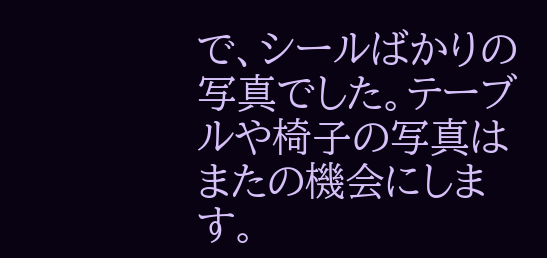で、シールばかりの写真でした。テーブルや椅子の写真はまたの機会にします。